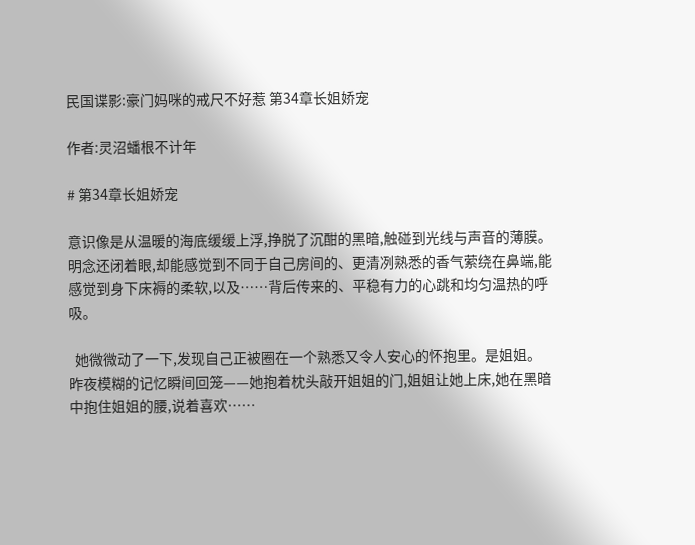民国谍影:豪门妈咪的戒尺不好惹 第34章长姐娇宠

作者:灵沼蟠根不计年

# 第34章长姐娇宠

意识像是从温暖的海底缓缓上浮,挣脱了沉酣的黑暗,触碰到光线与声音的薄膜。明念还闭着眼,却能感觉到不同于自己房间的、更清冽熟悉的香气萦绕在鼻端,能感觉到身下床褥的柔软,以及……背后传来的、平稳有力的心跳和均匀温热的呼吸。

  她微微动了一下,发现自己正被圈在一个熟悉又令人安心的怀抱里。是姐姐。昨夜模糊的记忆瞬间回笼——她抱着枕头敲开姐姐的门,姐姐让她上床,她在黑暗中抱住姐姐的腰,说着喜欢……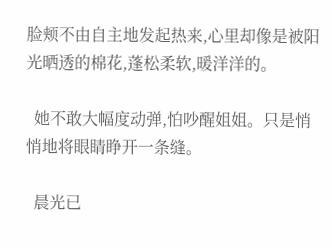脸颊不由自主地发起热来,心里却像是被阳光晒透的棉花,蓬松柔软,暖洋洋的。

  她不敢大幅度动弹,怕吵醒姐姐。只是悄悄地将眼睛睁开一条缝。

  晨光已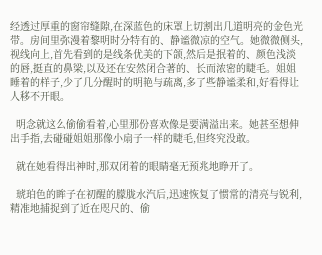经透过厚重的窗帘缝隙,在深蓝色的床罩上切割出几道明亮的金色光带。房间里弥漫着黎明时分特有的、静谧微凉的空气。她微微侧头,视线向上,首先看到的是线条优美的下颌,然后是抿着的、颜色浅淡的唇,挺直的鼻梁,以及还在安然闭合著的、长而浓密的睫毛。姐姐睡着的样子,少了几分醒时的明艳与疏离,多了些静谧柔和,好看得让人移不开眼。

  明念就这么偷偷看着,心里那份喜欢像是要满溢出来。她甚至想伸出手指,去碰碰姐姐那像小扇子一样的睫毛,但终究没敢。

  就在她看得出神时,那双闭着的眼睛毫无预兆地睁开了。

  琥珀色的眸子在初醒的朦胧水汽后,迅速恢复了惯常的清亮与锐利,精准地捕捉到了近在咫尺的、偷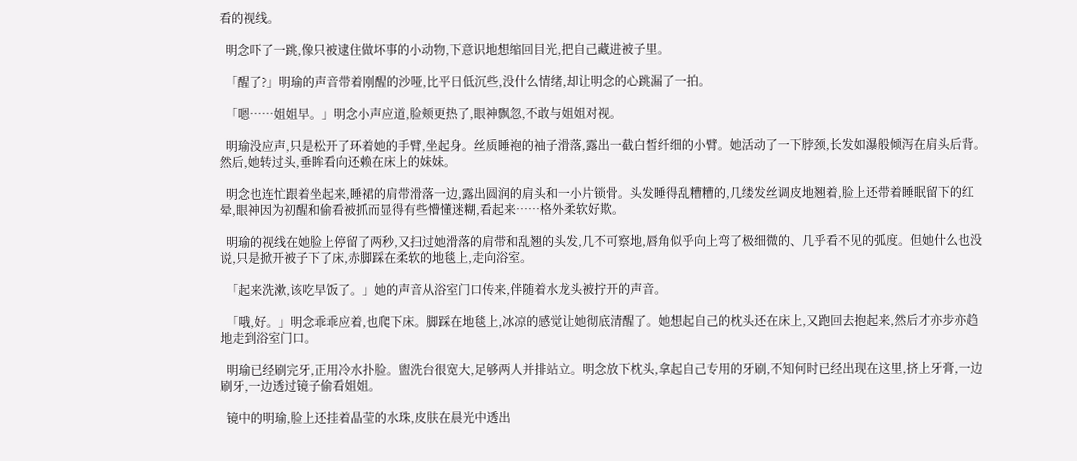看的视线。

  明念吓了一跳,像只被逮住做坏事的小动物,下意识地想缩回目光,把自己藏进被子里。

  「醒了?」明瑜的声音带着刚醒的沙哑,比平日低沉些,没什么情绪,却让明念的心跳漏了一拍。

  「嗯……姐姐早。」明念小声应道,脸颊更热了,眼神飘忽,不敢与姐姐对视。

  明瑜没应声,只是松开了环着她的手臂,坐起身。丝质睡袍的袖子滑落,露出一截白皙纤细的小臂。她活动了一下脖颈,长发如瀑般倾泻在肩头后背。然后,她转过头,垂眸看向还赖在床上的妹妹。

  明念也连忙跟着坐起来,睡裙的肩带滑落一边,露出圆润的肩头和一小片锁骨。头发睡得乱糟糟的,几缕发丝调皮地翘着,脸上还带着睡眠留下的红晕,眼神因为初醒和偷看被抓而显得有些懵懂迷糊,看起来……格外柔软好欺。

  明瑜的视线在她脸上停留了两秒,又扫过她滑落的肩带和乱翘的头发,几不可察地,唇角似乎向上弯了极细微的、几乎看不见的弧度。但她什么也没说,只是掀开被子下了床,赤脚踩在柔软的地毯上,走向浴室。

  「起来洗漱,该吃早饭了。」她的声音从浴室门口传来,伴随着水龙头被拧开的声音。

  「哦,好。」明念乖乖应着,也爬下床。脚踩在地毯上,冰凉的感觉让她彻底清醒了。她想起自己的枕头还在床上,又跑回去抱起来,然后才亦步亦趋地走到浴室门口。

  明瑜已经刷完牙,正用冷水扑脸。盥洗台很宽大,足够两人并排站立。明念放下枕头,拿起自己专用的牙刷,不知何时已经出现在这里,挤上牙膏,一边刷牙,一边透过镜子偷看姐姐。

  镜中的明瑜,脸上还挂着晶莹的水珠,皮肤在晨光中透出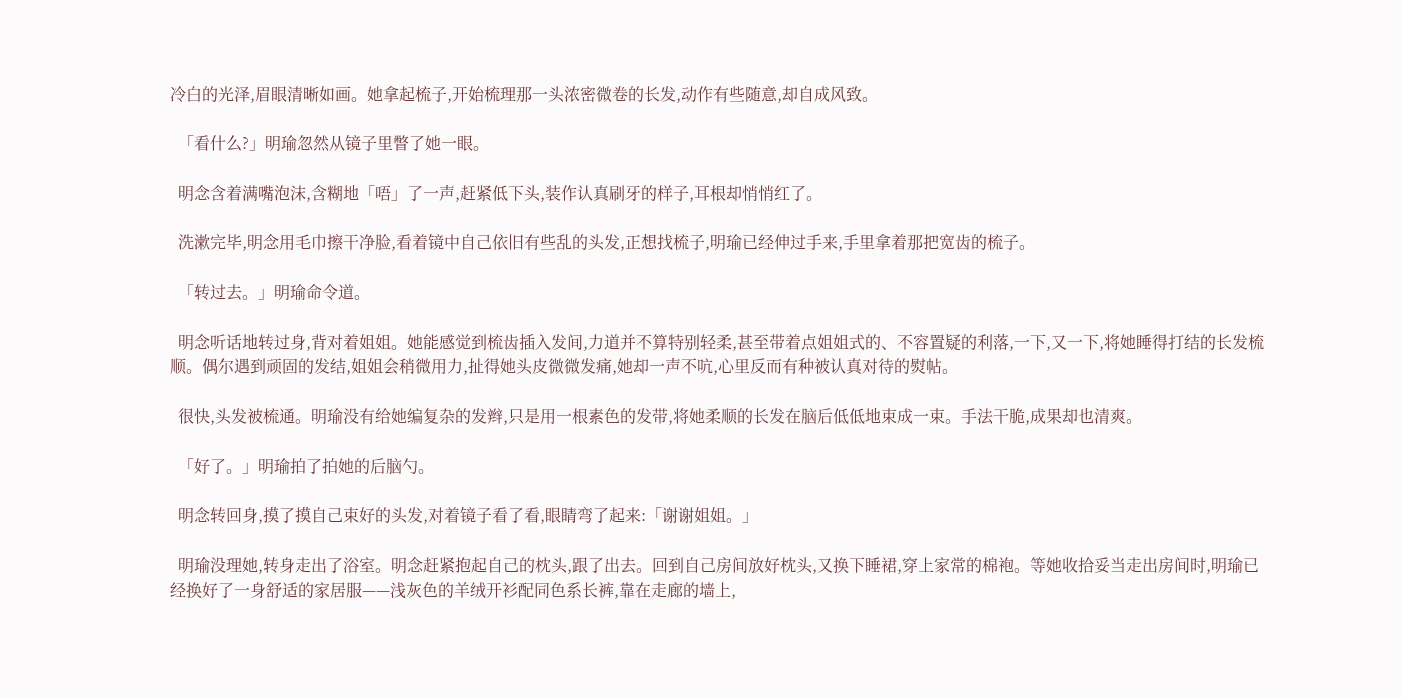冷白的光泽,眉眼清晰如画。她拿起梳子,开始梳理那一头浓密微卷的长发,动作有些随意,却自成风致。

  「看什么?」明瑜忽然从镜子里瞥了她一眼。

  明念含着满嘴泡沫,含糊地「唔」了一声,赶紧低下头,装作认真刷牙的样子,耳根却悄悄红了。

  洗漱完毕,明念用毛巾擦干净脸,看着镜中自己依旧有些乱的头发,正想找梳子,明瑜已经伸过手来,手里拿着那把宽齿的梳子。

  「转过去。」明瑜命令道。

  明念听话地转过身,背对着姐姐。她能感觉到梳齿插入发间,力道并不算特别轻柔,甚至带着点姐姐式的、不容置疑的利落,一下,又一下,将她睡得打结的长发梳顺。偶尔遇到顽固的发结,姐姐会稍微用力,扯得她头皮微微发痛,她却一声不吭,心里反而有种被认真对待的熨帖。

  很快,头发被梳通。明瑜没有给她编复杂的发辫,只是用一根素色的发带,将她柔顺的长发在脑后低低地束成一束。手法干脆,成果却也清爽。

  「好了。」明瑜拍了拍她的后脑勺。

  明念转回身,摸了摸自己束好的头发,对着镜子看了看,眼睛弯了起来:「谢谢姐姐。」

  明瑜没理她,转身走出了浴室。明念赶紧抱起自己的枕头,跟了出去。回到自己房间放好枕头,又换下睡裙,穿上家常的棉袍。等她收拾妥当走出房间时,明瑜已经换好了一身舒适的家居服——浅灰色的羊绒开衫配同色系长裤,靠在走廊的墙上,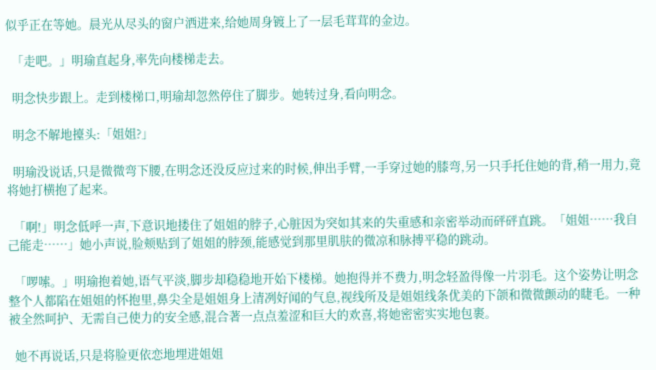似乎正在等她。晨光从尽头的窗户洒进来,给她周身镀上了一层毛茸茸的金边。

  「走吧。」明瑜直起身,率先向楼梯走去。

  明念快步跟上。走到楼梯口,明瑜却忽然停住了脚步。她转过身,看向明念。

  明念不解地擡头:「姐姐?」

  明瑜没说话,只是微微弯下腰,在明念还没反应过来的时候,伸出手臂,一手穿过她的膝弯,另一只手托住她的背,稍一用力,竟将她打横抱了起来。

  「啊!」明念低呼一声,下意识地搂住了姐姐的脖子,心脏因为突如其来的失重感和亲密举动而砰砰直跳。「姐姐……我自己能走……」她小声说,脸颊贴到了姐姐的脖颈,能感觉到那里肌肤的微凉和脉搏平稳的跳动。

  「啰嗦。」明瑜抱着她,语气平淡,脚步却稳稳地开始下楼梯。她抱得并不费力,明念轻盈得像一片羽毛。这个姿势让明念整个人都陷在姐姐的怀抱里,鼻尖全是姐姐身上清冽好闻的气息,视线所及是姐姐线条优美的下颌和微微颤动的睫毛。一种被全然呵护、无需自己使力的安全感,混合著一点点羞涩和巨大的欢喜,将她密密实实地包裹。

  她不再说话,只是将脸更依恋地埋进姐姐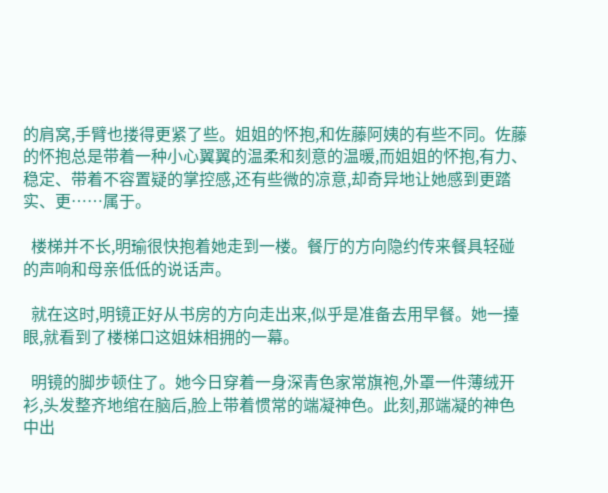的肩窝,手臂也搂得更紧了些。姐姐的怀抱,和佐藤阿姨的有些不同。佐藤的怀抱总是带着一种小心翼翼的温柔和刻意的温暖,而姐姐的怀抱,有力、稳定、带着不容置疑的掌控感,还有些微的凉意,却奇异地让她感到更踏实、更……属于。

  楼梯并不长,明瑜很快抱着她走到一楼。餐厅的方向隐约传来餐具轻碰的声响和母亲低低的说话声。

  就在这时,明镜正好从书房的方向走出来,似乎是准备去用早餐。她一擡眼,就看到了楼梯口这姐妹相拥的一幕。

  明镜的脚步顿住了。她今日穿着一身深青色家常旗袍,外罩一件薄绒开衫,头发整齐地绾在脑后,脸上带着惯常的端凝神色。此刻,那端凝的神色中出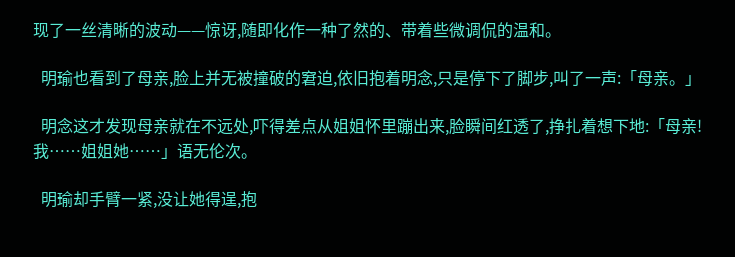现了一丝清晰的波动——惊讶,随即化作一种了然的、带着些微调侃的温和。

  明瑜也看到了母亲,脸上并无被撞破的窘迫,依旧抱着明念,只是停下了脚步,叫了一声:「母亲。」

  明念这才发现母亲就在不远处,吓得差点从姐姐怀里蹦出来,脸瞬间红透了,挣扎着想下地:「母亲!我……姐姐她……」语无伦次。

  明瑜却手臂一紧,没让她得逞,抱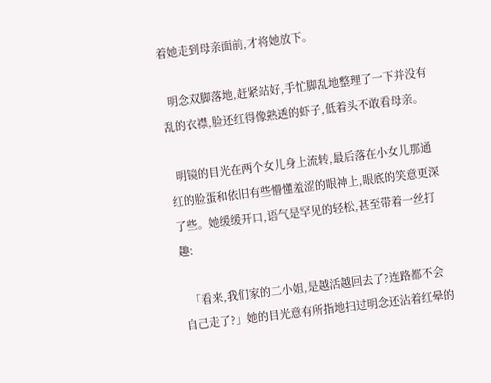着她走到母亲面前,才将她放下。

  明念双脚落地,赶紧站好,手忙脚乱地整理了一下并没有乱的衣襟,脸还红得像熟透的虾子,低着头不敢看母亲。

  明镜的目光在两个女儿身上流转,最后落在小女儿那通红的脸蛋和依旧有些懵懂羞涩的眼神上,眼底的笑意更深了些。她缓缓开口,语气是罕见的轻松,甚至带着一丝打趣:

  「看来,我们家的二小姐,是越活越回去了?连路都不会自己走了?」她的目光意有所指地扫过明念还沾着红晕的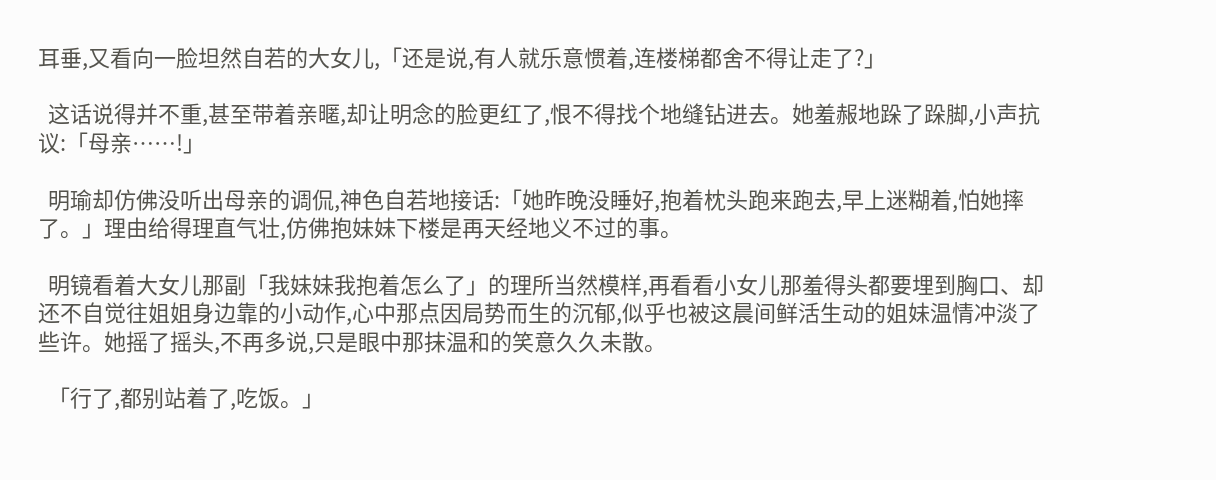耳垂,又看向一脸坦然自若的大女儿,「还是说,有人就乐意惯着,连楼梯都舍不得让走了?」

  这话说得并不重,甚至带着亲暱,却让明念的脸更红了,恨不得找个地缝钻进去。她羞赧地跺了跺脚,小声抗议:「母亲……!」

  明瑜却仿佛没听出母亲的调侃,神色自若地接话:「她昨晚没睡好,抱着枕头跑来跑去,早上迷糊着,怕她摔了。」理由给得理直气壮,仿佛抱妹妹下楼是再天经地义不过的事。

  明镜看着大女儿那副「我妹妹我抱着怎么了」的理所当然模样,再看看小女儿那羞得头都要埋到胸口、却还不自觉往姐姐身边靠的小动作,心中那点因局势而生的沉郁,似乎也被这晨间鲜活生动的姐妹温情冲淡了些许。她摇了摇头,不再多说,只是眼中那抹温和的笑意久久未散。

  「行了,都别站着了,吃饭。」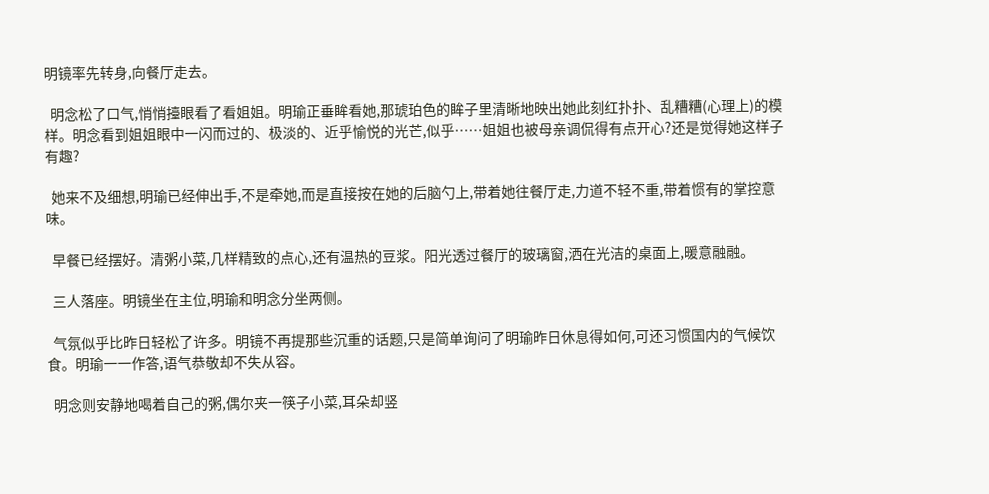明镜率先转身,向餐厅走去。

  明念松了口气,悄悄擡眼看了看姐姐。明瑜正垂眸看她,那琥珀色的眸子里清晰地映出她此刻红扑扑、乱糟糟(心理上)的模样。明念看到姐姐眼中一闪而过的、极淡的、近乎愉悦的光芒,似乎……姐姐也被母亲调侃得有点开心?还是觉得她这样子有趣?

  她来不及细想,明瑜已经伸出手,不是牵她,而是直接按在她的后脑勺上,带着她往餐厅走,力道不轻不重,带着惯有的掌控意味。

  早餐已经摆好。清粥小菜,几样精致的点心,还有温热的豆浆。阳光透过餐厅的玻璃窗,洒在光洁的桌面上,暖意融融。

  三人落座。明镜坐在主位,明瑜和明念分坐两侧。

  气氛似乎比昨日轻松了许多。明镜不再提那些沉重的话题,只是简单询问了明瑜昨日休息得如何,可还习惯国内的气候饮食。明瑜一一作答,语气恭敬却不失从容。

  明念则安静地喝着自己的粥,偶尔夹一筷子小菜,耳朵却竖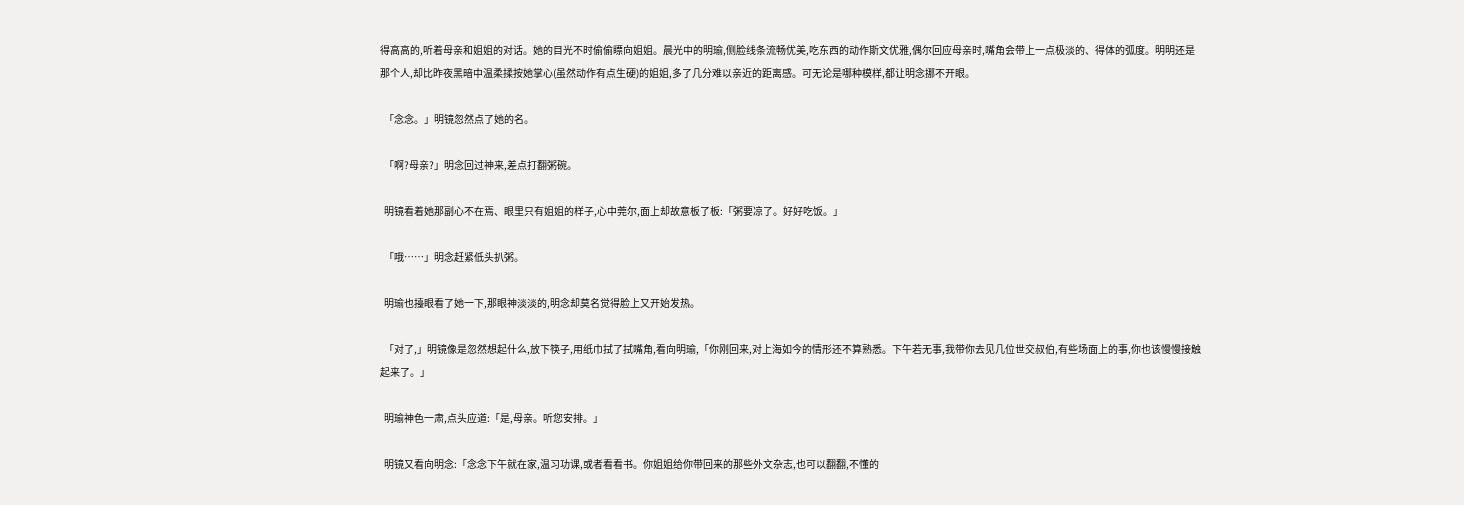得高高的,听着母亲和姐姐的对话。她的目光不时偷偷瞟向姐姐。晨光中的明瑜,侧脸线条流畅优美,吃东西的动作斯文优雅,偶尔回应母亲时,嘴角会带上一点极淡的、得体的弧度。明明还是那个人,却比昨夜黑暗中温柔揉按她掌心(虽然动作有点生硬)的姐姐,多了几分难以亲近的距离感。可无论是哪种模样,都让明念挪不开眼。

  「念念。」明镜忽然点了她的名。

  「啊?母亲?」明念回过神来,差点打翻粥碗。

  明镜看着她那副心不在焉、眼里只有姐姐的样子,心中莞尔,面上却故意板了板:「粥要凉了。好好吃饭。」

  「哦……」明念赶紧低头扒粥。

  明瑜也擡眼看了她一下,那眼神淡淡的,明念却莫名觉得脸上又开始发热。

  「对了,」明镜像是忽然想起什么,放下筷子,用纸巾拭了拭嘴角,看向明瑜,「你刚回来,对上海如今的情形还不算熟悉。下午若无事,我带你去见几位世交叔伯,有些场面上的事,你也该慢慢接触起来了。」

  明瑜神色一肃,点头应道:「是,母亲。听您安排。」

  明镜又看向明念:「念念下午就在家,温习功课,或者看看书。你姐姐给你带回来的那些外文杂志,也可以翻翻,不懂的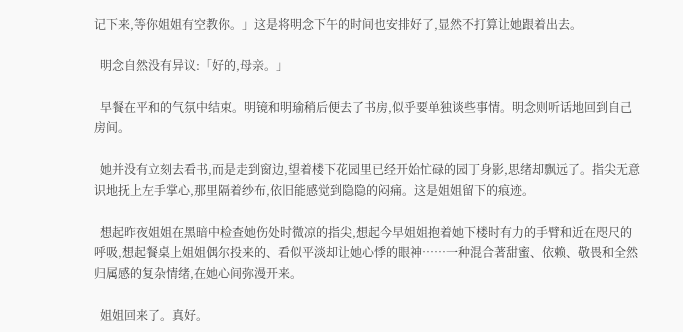记下来,等你姐姐有空教你。」这是将明念下午的时间也安排好了,显然不打算让她跟着出去。

  明念自然没有异议:「好的,母亲。」

  早餐在平和的气氛中结束。明镜和明瑜稍后便去了书房,似乎要单独谈些事情。明念则听话地回到自己房间。

  她并没有立刻去看书,而是走到窗边,望着楼下花园里已经开始忙碌的园丁身影,思绪却飘远了。指尖无意识地抚上左手掌心,那里隔着纱布,依旧能感觉到隐隐的闷痛。这是姐姐留下的痕迹。

  想起昨夜姐姐在黑暗中检查她伤处时微凉的指尖,想起今早姐姐抱着她下楼时有力的手臂和近在咫尺的呼吸,想起餐桌上姐姐偶尔投来的、看似平淡却让她心悸的眼神……一种混合著甜蜜、依赖、敬畏和全然归属感的复杂情绪,在她心间弥漫开来。

  姐姐回来了。真好。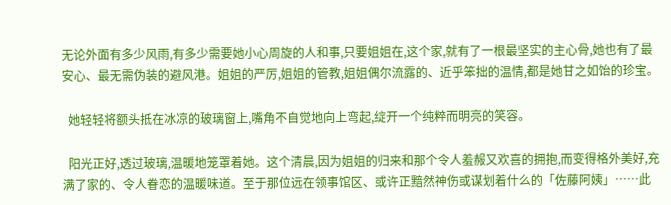无论外面有多少风雨,有多少需要她小心周旋的人和事,只要姐姐在,这个家,就有了一根最坚实的主心骨,她也有了最安心、最无需伪装的避风港。姐姐的严厉,姐姐的管教,姐姐偶尔流露的、近乎笨拙的温情,都是她甘之如饴的珍宝。

  她轻轻将额头抵在冰凉的玻璃窗上,嘴角不自觉地向上弯起,绽开一个纯粹而明亮的笑容。

  阳光正好,透过玻璃,温暖地笼罩着她。这个清晨,因为姐姐的归来和那个令人羞赧又欢喜的拥抱,而变得格外美好,充满了家的、令人眷恋的温暖味道。至于那位远在领事馆区、或许正黯然神伤或谋划着什么的「佐藤阿姨」……此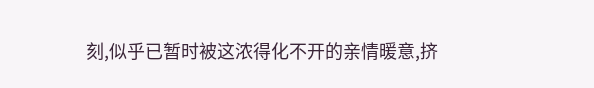刻,似乎已暂时被这浓得化不开的亲情暖意,挤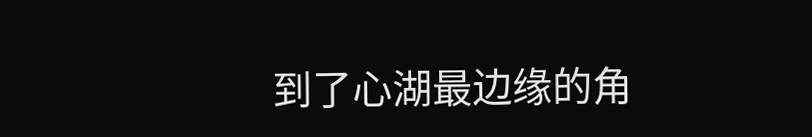到了心湖最边缘的角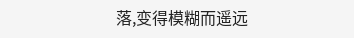落,变得模糊而遥远